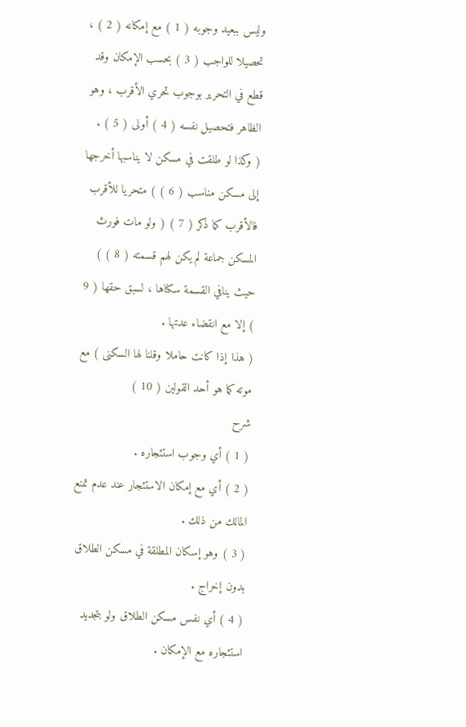وليس ببعيد وجوبه ( 1 ) مع إمكانه ( 2 ) ، تحصيلا للواجب ( 3 ) بحسب الإمكان وقد قطع في التحرير بوجوب تحري الأقرب ، وهو الظاهر فتحصيل نفسه ( 4 ) أولى ( 5 ) .
( وكذا لو طلقت في مسكن لا يناسبها أخرجها إلى مسكن مناسب ( 6 ) ) متحريا للأقرب فالأقرب كما ذكر ( 7 ) ( ولو مات فورث المسكن جماعة لم يكن لهم قسمته ( 8 ) ) حيث ينافي القسمة سكناها ، لسبق حقها ( 9 ) إلا مع انقضاء عدتها .
( هذا إذا كانت حاملا وقلنا لها السكنى ) مع موته كما هو أحد القولين ( 10 )
شرح
( 1 ) أي وجوب استئجاره .
( 2 ) أي مع إمكان الاستئجار عند عدم تمنع المالك من ذلك .
( 3 ) وهو إسكان المطلقة في مسكن الطلاق بدون إخراج .
( 4 ) أي نفس مسكن الطلاق ولو بتجديد استئجاره مع الإمكان .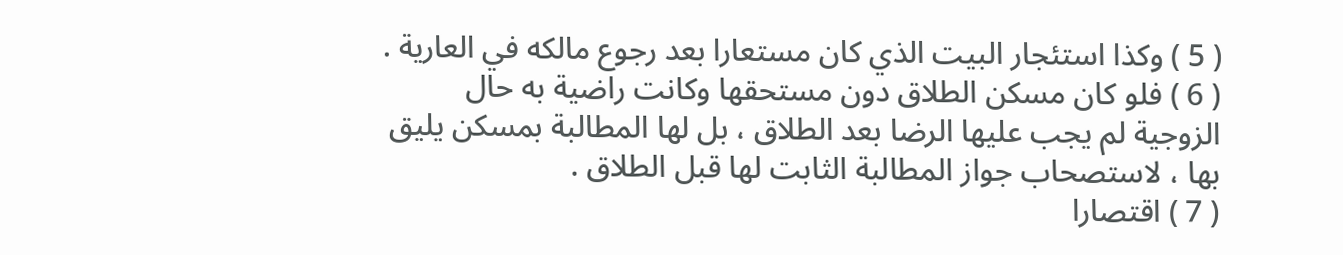( 5 ) وكذا استئجار البيت الذي كان مستعارا بعد رجوع مالكه في العارية .
( 6 ) فلو كان مسكن الطلاق دون مستحقها وكانت راضية به حال الزوجية لم يجب عليها الرضا بعد الطلاق ، بل لها المطالبة بمسكن يليق بها ، لاستصحاب جواز المطالبة الثابت لها قبل الطلاق .
( 7 ) اقتصارا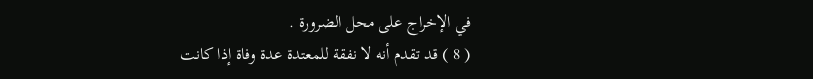في الإخراج على محل الضرورة .
( 8 ) قد تقدم أنه لا نفقة للمعتدة عدة وفاة إذا كانت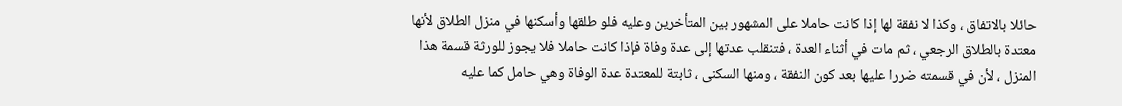حائلا بالاتفاق ، وكذا لا نفقة لها إذا كانت حاملا على المشهور بين المتأخرين وعليه فلو طلقها وأسكنها في منزل الطلاق لأنها معتدة بالطلاق الرجعي ، ثم مات في أثناء العدة ، فتنقلب عدتها إلى عدة وفاة فإذا كانت حاملا فلا يجوز للورثة قسمة هذا المنزل ، لأن في قسمته ضررا عليها بعد كون النفقة ، ومنها السكنى ، ثابتة للمعتدة عدة الوفاة وهي حامل كما عليه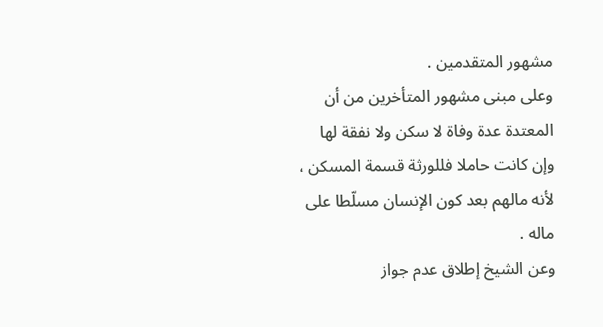مشهور المتقدمين .
وعلى مبنى مشهور المتأخرين من أن المعتدة عدة وفاة لا سكن ولا نفقة لها وإن كانت حاملا فللورثة قسمة المسكن ، لأنه مالهم بعد كون الإنسان مسلّطا على ماله .
وعن الشيخ إطلاق عدم جواز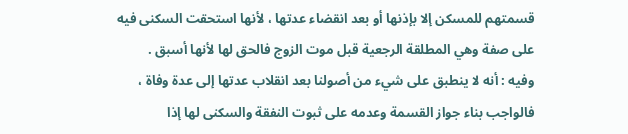قسمتهم للمسكن إلا بإذنها أو بعد انقضاء عدتها ، لأنها استحقت السكنى فيه على صفة وهي المطلقة الرجعية قبل موت الزوج فالحق لها لأنها أسبق .
وفيه : أنه لا ينطبق على شيء من أصولنا بعد انقلاب عدتها إلى عدة وفاة ، فالواجب بناء جواز القسمة وعدمه على ثبوت النفقة والسكنى لها إذا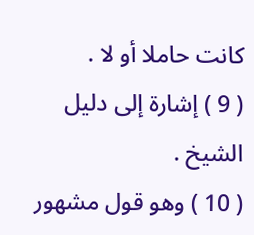كانت حاملا أو لا .
( 9 ) إشارة إلى دليل الشيخ .
( 10 ) وهو قول مشهور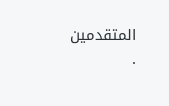المتقدمين .